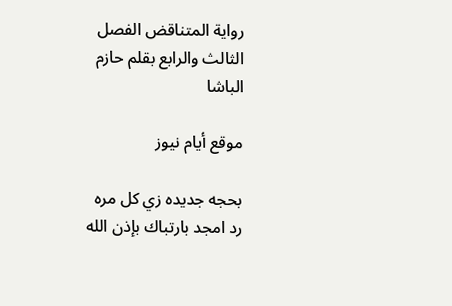رواية المتناقض الفصل الثالث والرابع بقلم حازم الباشا

موقع أيام نيوز

بحجه جديده زي كل مره
رد امجد بارتباك بإذن الله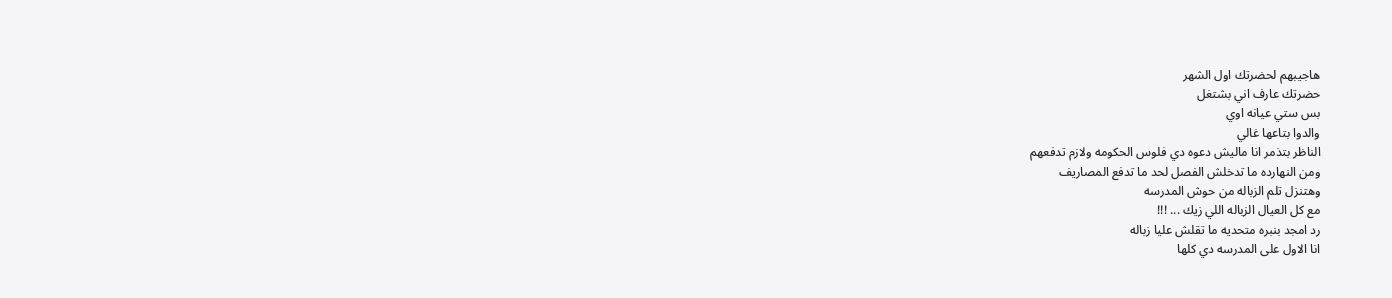هاجيبهم لحضرتك اول الشهر
حضرتك عارف اني بشتغل
بس ستي عيانه اوي
والدوا بتاعها غالي
الناظر بتذمر انا ماليش دعوه دي فلوس الحكومه ولازم تدفعهم
ومن النهارده ما تدخلش الفصل لحد ما تدفع المصاريف
وهتنزل تلم الزباله من حوش المدرسه
مع كل العيال الزباله اللي زيك ... !!!
رد امجد بنبره متحديه ما تقلش عليا زباله
انا الاول على المدرسه دي كلها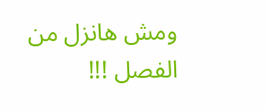ومش هانزل من الفصل !!!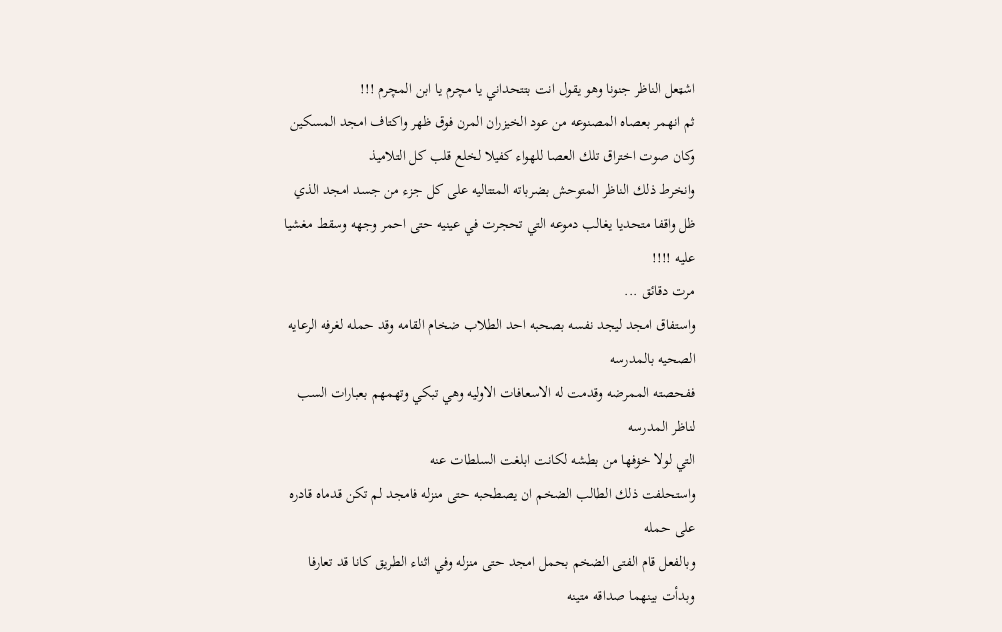اشټعل الناظر جنونا وهو يقول انت بتتحداني يا مچرم يا ابن المچرم !!!
ثم انهمر بعصاه المصنوعه من عود الخيزران المرن فوق ظهر واكتاف امجد المسكين
وكان صوت اختراق تلك العصا للهواء كفيلا لخلع قلب كل التلاميذ
وانخرط ذلك الناظر المتوحش بضرباته المتتاليه على كل جزء من جسد امجد الذي ظل واقفا متحديا يغالب دموعه التي تحجرت في عينيه حتى احمر وجهه وسقط مغشيا عليه !!!!
مرت دقائق ...
واستفاق امجد ليجد نفسه بصحبه احد الطلاب ضخام القامه وقد حمله لغرفه الرعايه الصحيه بالمدرسه
ففحصته الممرضه وقدمت له الاسعافات الاوليه وهي تبكي وتهمهم بعبارات السب لناظر المدرسه
التي لولا خۏفها من بطشه لكانت ابلغت السلطات عنه
واستحلفت ذلك الطالب الضخم ان يصطحبه حتى منزله فامجد لم تكن قدماه قادره على حمله
وبالفعل قام الفتى الضخم بحمل امجد حتى منزله وفي اثناء الطريق كانا قد تعارفا وبدأت بينهما صداقه متينه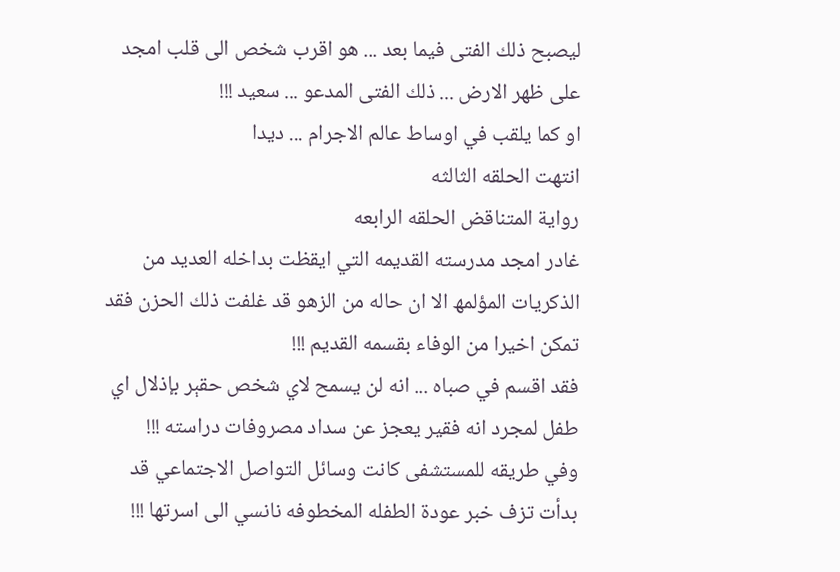ليصبح ذلك الفتى فيما بعد ... هو اقرب شخص الى قلب امجد على ظهر الارض ... ذلك الفتى المدعو ... سعيد !!!
او كما يلقب في اوساط عالم الاجرام ... ديدا
انتهت الحلقه الثالثه
رواية المتناقض الحلقه الرابعه
غادر امجد مدرسته القديمه التي ايقظت بداخله العديد من الذكريات المؤلمھ الا ان حاله من الزهو قد غلفت ذلك الحزن فقد تمكن اخيرا من الوفاء بقسمه القديم !!!
فقد اقسم في صباه ... انه لن يسمح لاي شخص حقېر بإذلال اي طفل لمجرد انه فقير يعجز عن سداد مصروفات دراسته !!!
وفي طريقه للمستشفى كانت وسائل التواصل الاجتماعي قد بدأت تزف خبر عودة الطفله المخطوفه نانسي الى اسرتها !!!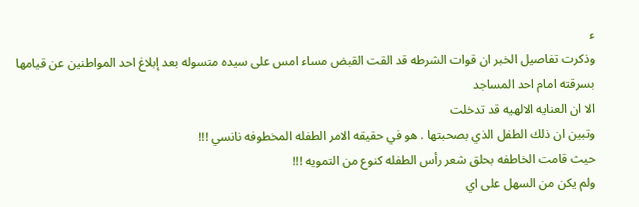ء
وذكرت تفاصيل الخبر ان قوات الشرطه قد القت القبض مساء امس على سيده متسوله بعد إبلاغ احد المواطنين عن قيامها بسرقته امام احد المساجد
الا ان العنايه الالهيه قد تدخلت
وتبين ان ذلك الطفل الذي بصحبتها . هو في حقيقه الامر الطفله المخطوفه نانسي !!!
حيث قامت الخاطفه بحلق شعر رأس الطفله كنوع من التمويه !!!
ولم يكن من السهل على اي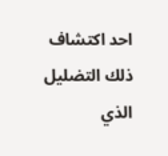احد اكتشاف ذلك التضليل الذي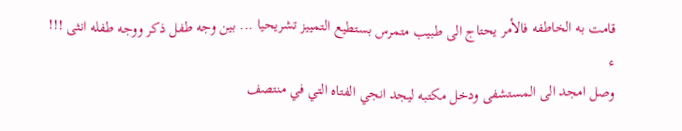قامت به الخاطفه فالأمر يحتاج الى طبيب متمرس بستطيع التمييز تشريحيا ... بين وجه طفل ذكر ووجه طفله انثى !!!
ء
وصل امجد الى المستشفى ودخل مكتبه ليجد انجي الفتاه التي في منتصف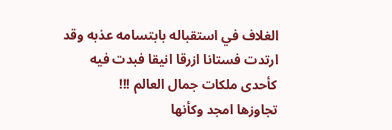الغلاف في استقباله بابتسامه عذبه وقد ارتدت فستانا ازرقا انيقا فبدت فيه كأحدى ملكات جمال العالم !!!
تجاوزها امجد وكأنها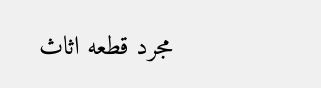مجرد قطعه اثاث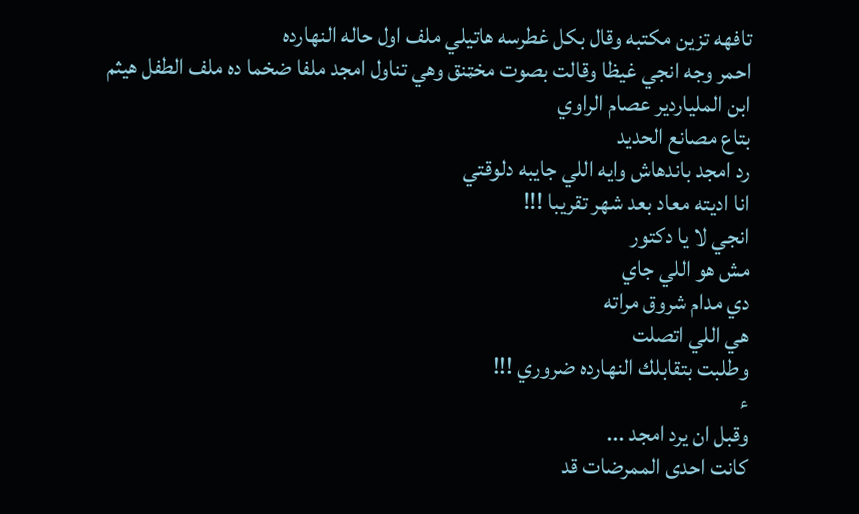تافهه تزين مكتبه وقال بكل غطرسه هاتيلي ملف اول حاله النهارده
احمر وجه انجي غيظا وقالت بصوت مخټنق وهي تناول امجد ملفا ضخما ده ملف الطفل هيثم
ابن الملياردير عصام الراوي
بتاع مصانع الحديد
رد امجد باندهاش وايه اللي جايبه دلوقتي
انا اديته معاد بعد شهر تقريبا !!!
انجي لا يا دكتور
مش هو اللي جاي
دي مدام شروق مراته
هي اللي اتصلت
وطلبت بتقابلك النهارده ضروري !!!
ء
وقبل ان يرد امجد ...
كانت احدى الممرضات قد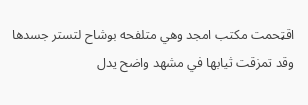اقټحمت مكتب امجد وهي متلفحه بوشاح لتستر جسدها وقد تمزقت ثيابها في مشهد واضح يدل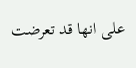على انها قد تعرضت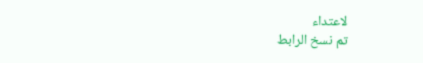لاعتداء
تم نسخ الرابط